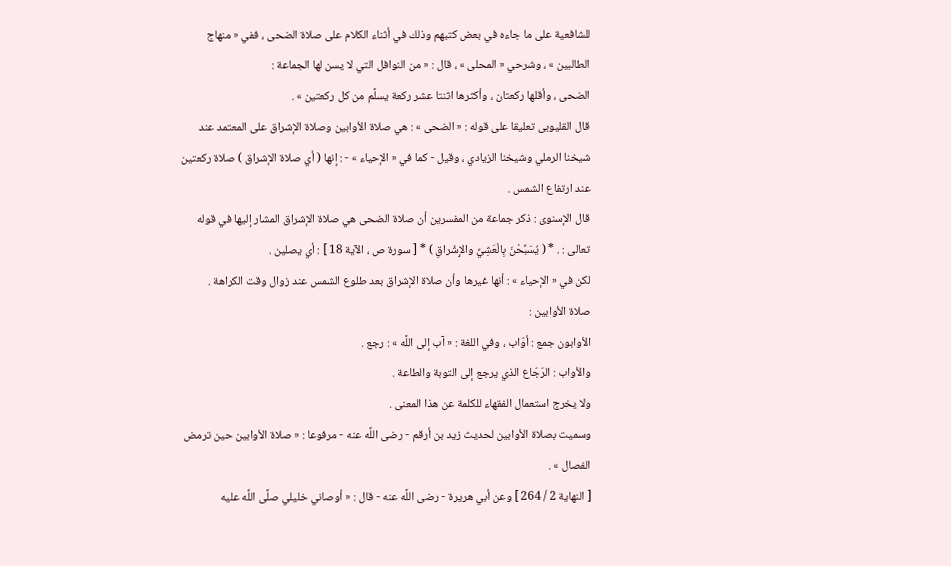للشافعية على ما جاءه في بعض كتبهم وذلك في أثناء الكلام على صلاة الضحى ، ففي « منهاج الطالبين » ، وشرحي « المحلى » ، قال : « من النوافل التي لا يسن لها الجماعة :
الضحى ، وأقلها ركعتان ، وأكثرها اثنتا عشر ركعة يسلَّم من كل ركعتين » .
قال القليوبى تعليقا على قوله : « الضحى » : هي صلاة الأوابين وصلاة الإشراق على المعتمد عند شيخنا الرملي وشيخنا الزيادي ، وقيل - كما في « الإحياء » - : إنها ( أي صلاة الإشراق ) صلاة ركعتين عند ارتفاع الشمس .
قال الإسنوى : ذكر جماعة من المفسرين أن صلاة الضحى هي صلاة الإشراق المشار إليها في قوله تعالى : . * ( يُسَبِّحْنَ بِالْعَشِيِّ والإِشْراقِ ) * [ سورة ص ، الآية 18 ] : أي يصلين .
لكن في « الإحياء » : أنها غيرها وأن صلاة الإشراق بعد طلوع الشمس عند زوال وقت الكراهة .
صلاة الأوابين :
الأوابون جمع : أوّاب ، وفي اللغة : « آب إلى اللَّه » : رجع .
والأواب : الرّجّاع الذي يرجع إلى التوبة والطاعة .
ولا يخرج استعمال الفقهاء للكلمة عن هذا المعنى .
وسميت بصلاة الأوابين لحديث زيد بن أرقم - رضى اللَّه عنه - مرفوعا : « صلاة الأوابين حين ترمض الفصال » .
[ النهاية 2 / 264 ] وعن أبي هريرة - رضى اللَّه عنه - قال : « أوصاني خليلي صلَّى اللَّه عليه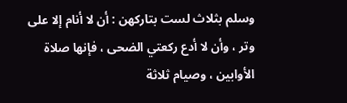وسلم بثلاث لست بتاركهن : أن لا أنام إلا على وتر ، وأن لا أدع ركعتي الضحى ، فإنها صلاة الأوابين ، وصيام ثلاثة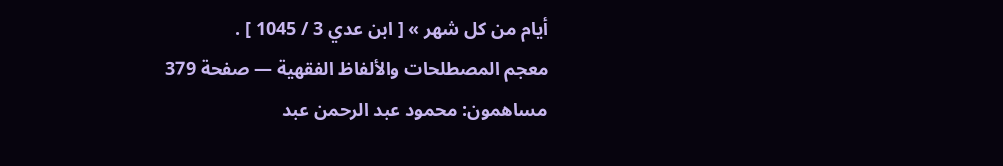أيام من كل شهر » [ ابن عدي 3 / 1045 ] .
معجم المصطلحات والألفاظ الفقهية — صفحة 379
مساهمون: محمود عبد الرحمن عبد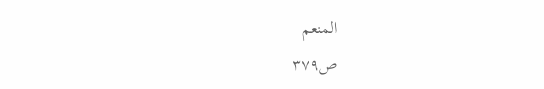المنعم
ص٣٧٩